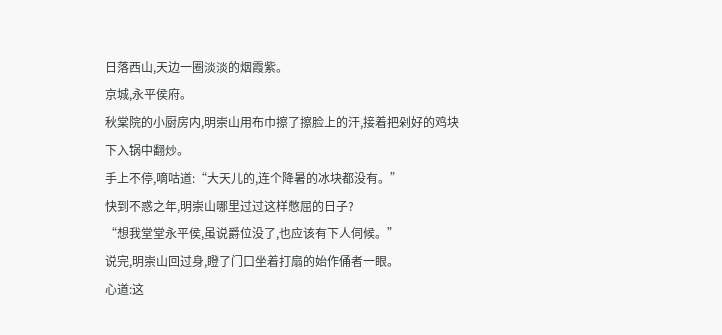日落西山,天边一圈淡淡的烟霞紫。
京城,永平侯府。
秋棠院的小厨房内,明崇山用布巾擦了擦脸上的汗,接着把剁好的鸡块下入锅中翻炒。
手上不停,嘀咕道:“大天儿的,连个降暑的冰块都没有。”
快到不惑之年,明崇山哪里过过这样憋屈的日子?
“想我堂堂永平侯,虽说爵位没了,也应该有下人伺候。”
说完,明崇山回过身,瞪了门口坐着打扇的始作俑者一眼。
心道:这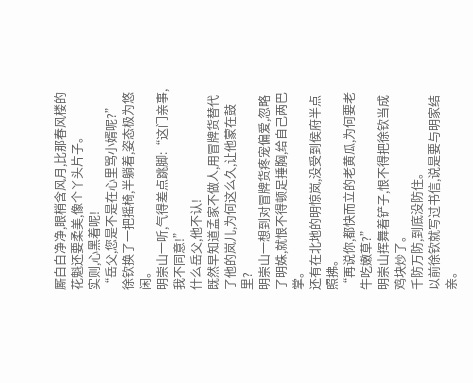厮白白净净,眼梢含风月,比那春风楼的花魁还要柔美,像个丫头片子。
实则,心黑着呢!
“岳父,您是不是在心里骂小婿呢?”
徐钦换了一把摇椅,半躺着,姿态极为悠闲。
明崇山一听,气得差点跳脚:“这门亲事,我不同意!”
什么岳父,他不认!
既然早知道孟家不做人,用冒牌货替代了他的岚儿,为何这么久,让他蒙在鼓里?
明崇山一想到对冒牌货疼宠偏爱,忽略了明姝,就恨不得顿足捶胸,给自己两巴掌。
还有在北地的明惊岚,没受到侯府半点照拂。
“再说你,都快而立的老黄瓜,为何要老牛吃嫩草?”
明崇山挥舞着铲子,恨不得把徐钦当成鸡块炒了。
千防万防,到底没防住。
以前徐钦就写过书信,说是要与明家结亲。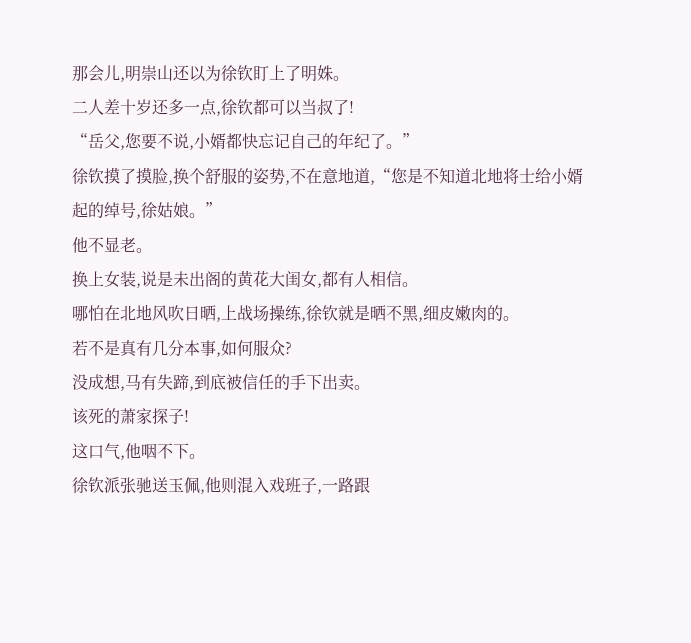那会儿,明崇山还以为徐钦盯上了明姝。
二人差十岁还多一点,徐钦都可以当叔了!
“岳父,您要不说,小婿都快忘记自己的年纪了。”
徐钦摸了摸脸,换个舒服的姿势,不在意地道,“您是不知道北地将士给小婿起的绰号,徐姑娘。”
他不显老。
换上女装,说是未出阁的黄花大闺女,都有人相信。
哪怕在北地风吹日晒,上战场操练,徐钦就是晒不黑,细皮嫩肉的。
若不是真有几分本事,如何服众?
没成想,马有失蹄,到底被信任的手下出卖。
该死的萧家探子!
这口气,他咽不下。
徐钦派张驰送玉佩,他则混入戏班子,一路跟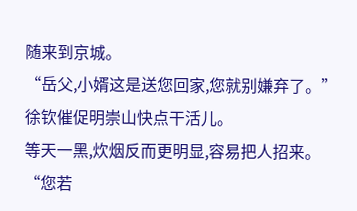随来到京城。
“岳父,小婿这是送您回家,您就别嫌弃了。”
徐钦催促明崇山快点干活儿。
等天一黑,炊烟反而更明显,容易把人招来。
“您若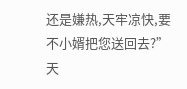还是嫌热,天牢凉快,要不小婿把您送回去?”
天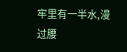牢里有一半水,漫过腰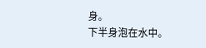身。
下半身泡在水中。